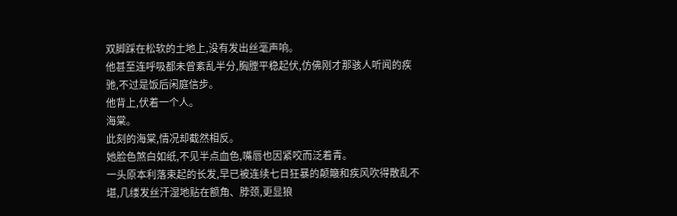双脚踩在松软的土地上,没有发出丝毫声响。
他甚至连呼吸都未曾紊乱半分,胸膛平稳起伏,仿佛刚才那骇人听闻的疾驰,不过是饭后闲庭信步。
他背上,伏着一个人。
海棠。
此刻的海棠,情况却截然相反。
她脸色煞白如纸,不见半点血色,嘴唇也因紧咬而泛着青。
一头原本利落束起的长发,早已被连续七日狂暴的颠簸和疾风吹得散乱不堪,几缕发丝汗湿地贴在额角、脖颈,更显狼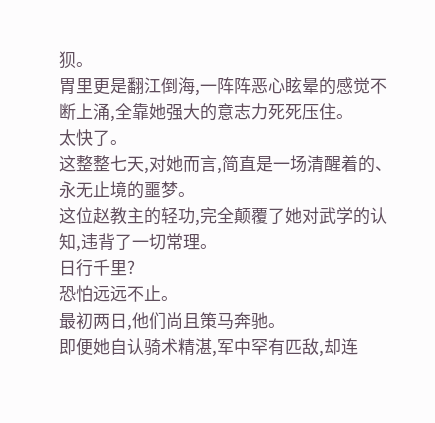狈。
胃里更是翻江倒海,一阵阵恶心眩晕的感觉不断上涌,全靠她强大的意志力死死压住。
太快了。
这整整七天,对她而言,简直是一场清醒着的、永无止境的噩梦。
这位赵教主的轻功,完全颠覆了她对武学的认知,违背了一切常理。
日行千里?
恐怕远远不止。
最初两日,他们尚且策马奔驰。
即便她自认骑术精湛,军中罕有匹敌,却连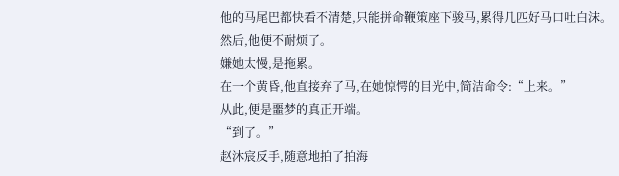他的马尾巴都快看不清楚,只能拼命鞭策座下骏马,累得几匹好马口吐白沫。
然后,他便不耐烦了。
嫌她太慢,是拖累。
在一个黄昏,他直接弃了马,在她惊愕的目光中,简洁命令:“上来。”
从此,便是噩梦的真正开端。
“到了。”
赵沐宸反手,随意地拍了拍海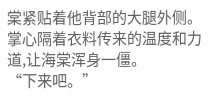棠紧贴着他背部的大腿外侧。
掌心隔着衣料传来的温度和力道,让海棠浑身一僵。
“下来吧。”